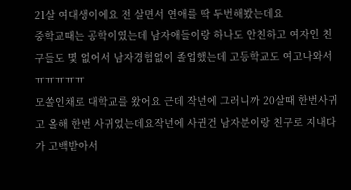21살 여대생이에요 전 살면서 연애를 딱 두번해봤는데요
중학교때는 공학이였는데 남자애들이랑 하나도 안친하고 여자인 친구들도 몇 없어서 남자경험없이 졸업했는데 고등학교도 여고나와서 ㅠㅠㅠㅠㅠ
모쏠인채로 대학교를 왔어요 근데 작년에 그러니까 20살때 한번사귀고 올해 한번 사귀었는데요작년에 사귄건 남자분이랑 친구로 지내다가 고백받아서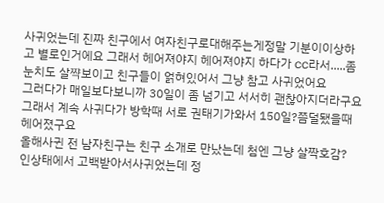사귀었는데 진짜 친구에서 여자친구로대해주는게정말 기분이이상하고 별로인거에요 그래서 헤어져야지 헤어져야지 하다가 cc라서.....좀 눈치도 살쨕보이고 친구들이 얽혀있어서 그냥 참고 사귀었어요
그러다가 매일보다보니까 30일이 좀 넘기고 서서히 괜찮아지더라구요 그래서 계속 사귀다가 방학때 서로 권태기가와서 150일?쯤덜됐을때 헤어졌구요
올해사귄 전 남자친구는 친구 소개로 만났는데 첨엔 그냥 살짝호감? 인상태에서 고백받아서사귀었는데 정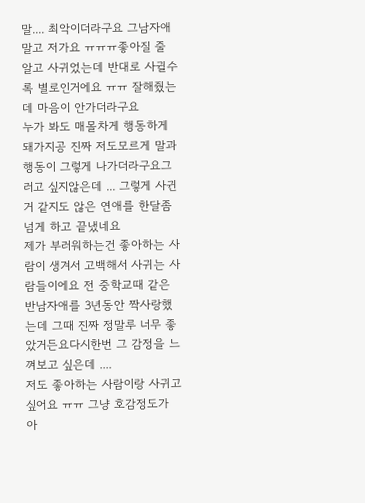말.... 최악이더라구요 그남자애 말고 저가요 ㅠㅠㅠ좋아질 줄 알고 사귀었는데 반대로 사귈수록 별로인거에요 ㅠㅠ 잘해줬는데 마음이 안가더라구요
누가 봐도 매몰차게 행동하게 돼가지공 진짜 저도모르게 말과 행동이 그렇게 나가더라구요그러고 싶지않은데 ... 그렇게 사귄거 같지도 않은 연애를 한달좀 넘게 하고 끝냈네요
제가 부러워하는건 좋아하는 사람이 생겨서 고백해서 사귀는 사람들이에요 전 중학교때 같은반남자애를 3년동안 짝사랑했는데 그때 진짜 정말루 너무 좋았거든요다시한번 그 감정을 느껴보고 싶은데 ....
저도 좋아하는 사람이랑 사귀고 싶어요 ㅠㅠ 그냥 호감정도가 아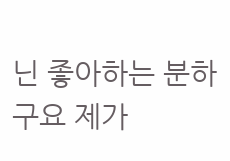닌 좋아하는 분하구요 제가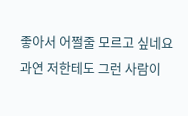좋아서 어쩔줄 모르고 싶네요
과연 저한테도 그런 사람이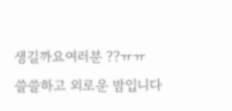생길까요여러분 ??ㅠㅠ
쓸쓸하고 외로운 밤입니다